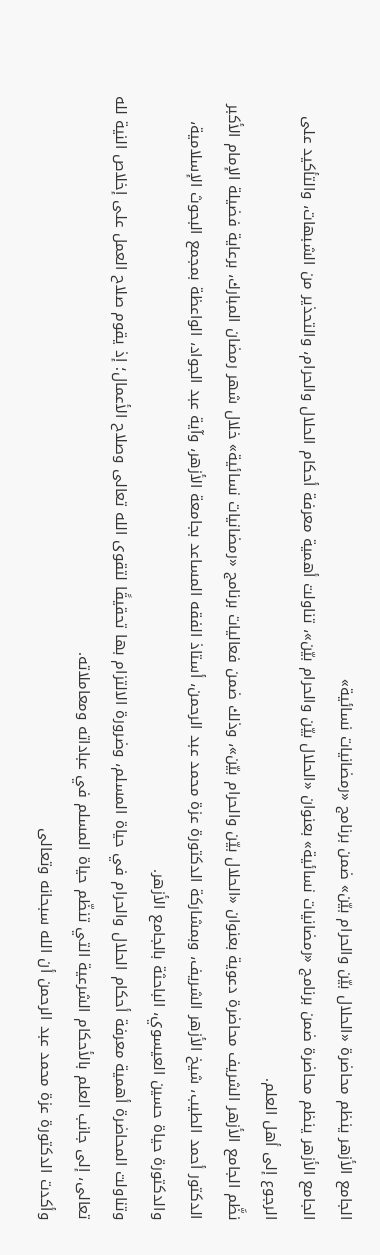الجامع الأزهر ينظم محاضرة «الحلال بيّن والحرام بيّن» ضمن برنامج «رمضانيات نسائية»
الجامع الأزهر ينظم محاضرة ضمن برنامج «رمضانيات نسائية» بعنوان «الحلال بيّن والحرام بيّن»، تناولت أهمية معرفة أحكام الحلال والحرام، والتحذير من الشبهات، والتأكيد على الرجوع إلى أهل العلم.
نظَّم الجامع الأزهر الشريف محاضرة دعوية بعنوان «الحلال بيّن والحرام بيّن»، وذلك ضمن فعاليات برنامج «رمضانيات نسائية» خلال شهر رمضان المبارك، برعاية فضيلة الإمام الأكبر الدكتور أحمد الطيب، شيخ الأزهر الشريف، وبمشاركة الدكتورة عزة محمد عبد الرحمن، أستاذ الفقه المساعد بجامعة الأزهر، وآية عبد الجواد، الواعظة بمجمع البحوث الإسلامية، والدكتورة حياة حسين العيسوي، الباحثة بالجامع الأزهر.
وتناولت المحاضرة أهمية معرفة أحكام الحلال والحرام في حياة المسلم، وضرورة الالتزام بها تحقيقًا لتقوى الله تعالى وصلاح الأعمال؛ إذ يقوم صلاح العمل على إخلاص النية لله تعالى، إلى جانب العلم بالأحكام الشرعية التي تنظّم حياة المسلم في عباداته ومعاملاته.
وأكدت الدكتورة عزة محمد عبد الرحمن أن الله سبحانه وتعالى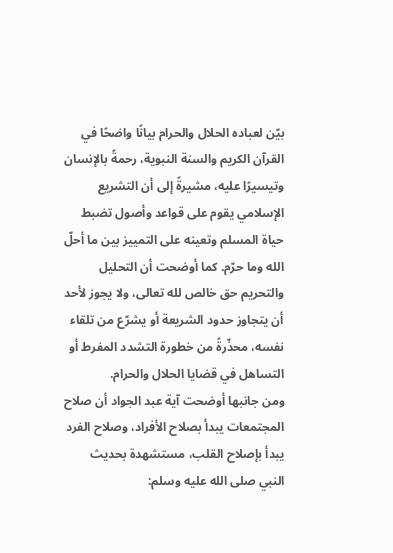بيّن لعباده الحلال والحرام بيانًا واضحًا في القرآن الكريم والسنة النبوية، رحمةً بالإنسان وتيسيرًا عليه، مشيرةً إلى أن التشريع الإسلامي يقوم على قواعد وأصول تضبط حياة المسلم وتعينه على التمييز بين ما أحلّ الله وما حرّم. كما أوضحت أن التحليل والتحريم حق خالص لله تعالى، ولا يجوز لأحد أن يتجاوز حدود الشريعة أو يشرّع من تلقاء نفسه، محذّرةً من خطورة التشدد المفرط أو التساهل في قضايا الحلال والحرام.
ومن جانبها أوضحت آية عبد الجواد أن صلاح المجتمعات يبدأ بصلاح الأفراد، وصلاح الفرد يبدأ بإصلاح القلب، مستشهدة بحديث النبي صلى الله عليه وسلم: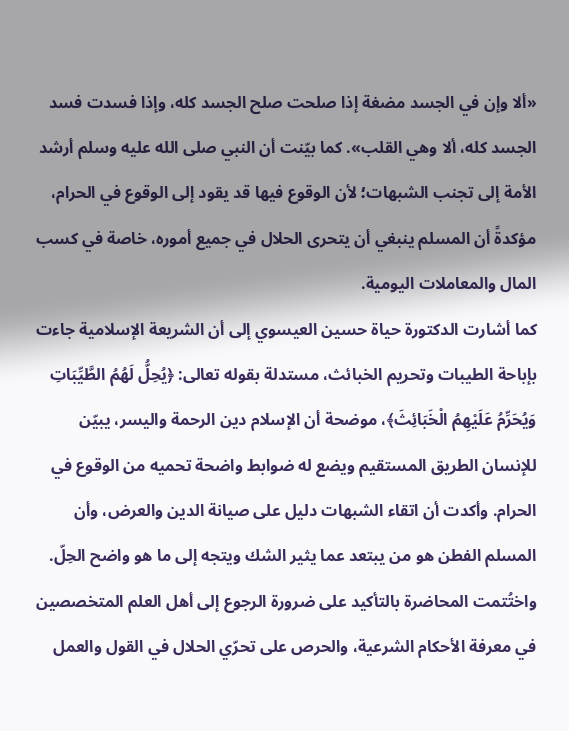«ألا وإن في الجسد مضغة إذا صلحت صلح الجسد كله، وإذا فسدت فسد الجسد كله، ألا وهي القلب». كما بيّنت أن النبي صلى الله عليه وسلم أرشد الأمة إلى تجنب الشبهات؛ لأن الوقوع فيها قد يقود إلى الوقوع في الحرام، مؤكدةً أن المسلم ينبغي أن يتحرى الحلال في جميع أموره، خاصة في كسب المال والمعاملات اليومية.
كما أشارت الدكتورة حياة حسين العيسوي إلى أن الشريعة الإسلامية جاءت بإباحة الطيبات وتحريم الخبائث، مستدلة بقوله تعالى: ﴿يُحِلُّ لَهُمُ الطَّيِّبَاتِ وَيُحَرِّمُ عَلَيْهِمُ الْخَبَائِثَ﴾، موضحة أن الإسلام دين الرحمة واليسر، يبيّن للإنسان الطريق المستقيم ويضع له ضوابط واضحة تحميه من الوقوع في الحرام. وأكدت أن اتقاء الشبهات دليل على صيانة الدين والعرض، وأن المسلم الفطن هو من يبتعد عما يثير الشك ويتجه إلى ما هو واضح الحِلّ.
واختُتمت المحاضرة بالتأكيد على ضرورة الرجوع إلى أهل العلم المتخصصين في معرفة الأحكام الشرعية، والحرص على تحرّي الحلال في القول والعمل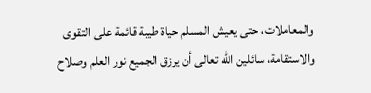والمعاملات، حتى يعيش المسلم حياة طيبة قائمة على التقوى والاستقامة، سائلين الله تعالى أن يرزق الجميع نور العلم وصلاح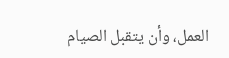العمل، وأن يتقبل الصيام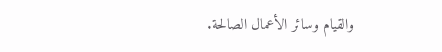والقيام وسائر الأعمال الصالحة.